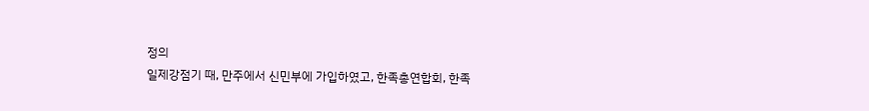정의
일제강점기 때, 만주에서 신민부에 가입하였고, 한족총연합회, 한족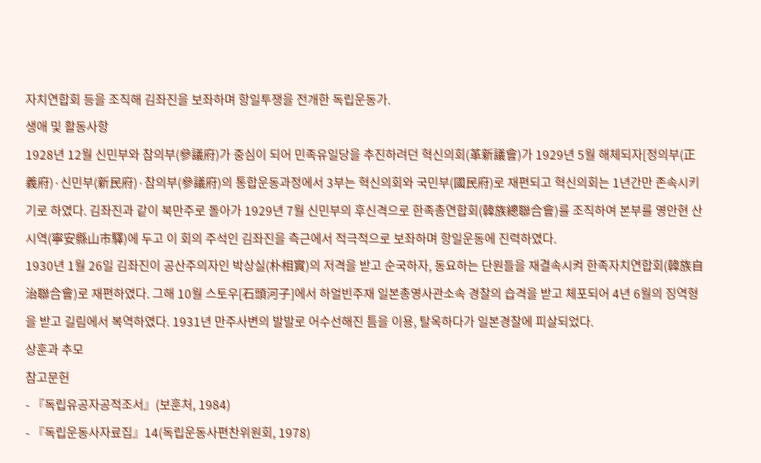자치연합회 등을 조직해 김좌진을 보좌하며 항일투쟁을 전개한 독립운동가.
생애 및 활동사항
1928년 12월 신민부와 참의부(參議府)가 중심이 되어 민족유일당을 추진하려던 혁신의회(革新議會)가 1929년 5월 해체되자[정의부(正義府)·신민부(新民府)·참의부(參議府)의 통합운동과정에서 3부는 혁신의회와 국민부(國民府)로 재편되고 혁신의회는 1년간만 존속시키기로 하였다. 김좌진과 같이 북만주로 돌아가 1929년 7월 신민부의 후신격으로 한족총연합회(韓族總聯合會)를 조직하여 본부를 영안현 산시역(寧安縣山市驛)에 두고 이 회의 주석인 김좌진을 측근에서 적극적으로 보좌하며 항일운동에 진력하였다.
1930년 1월 26일 김좌진이 공산주의자인 박상실(朴相實)의 저격을 받고 순국하자, 동요하는 단원들을 재결속시켜 한족자치연합회(韓族自治聯合會)로 재편하였다. 그해 10월 스토우[石頭河子]에서 하얼빈주재 일본총영사관소속 경찰의 습격을 받고 체포되어 4년 6월의 징역형을 받고 길림에서 복역하였다. 1931년 만주사변의 발발로 어수선해진 틈을 이용, 탈옥하다가 일본경찰에 피살되었다.
상훈과 추모
참고문헌
- 『독립유공자공적조서』(보훈처, 1984)
- 『독립운동사자료집』14(독립운동사편찬위원회, 1978)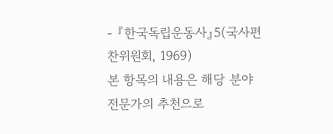- 『한국독립운동사』5(국사편찬위원회, 1969)
본 항목의 내용은 해당 분야 전문가의 추천으로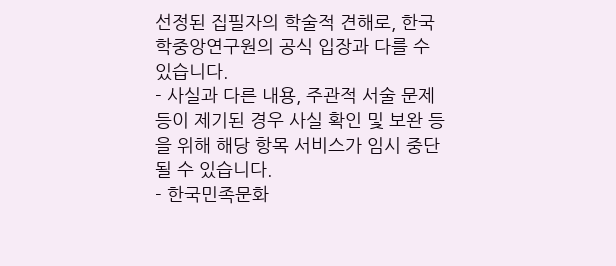선정된 집필자의 학술적 견해로, 한국학중앙연구원의 공식 입장과 다를 수 있습니다.
- 사실과 다른 내용, 주관적 서술 문제 등이 제기된 경우 사실 확인 및 보완 등을 위해 해당 항목 서비스가 임시 중단될 수 있습니다.
- 한국민족문화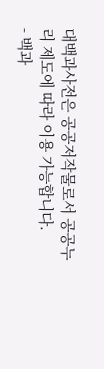대백과사전은 공공저작물로서 공공누리 제도에 따라 이용 가능합니다.
- 백과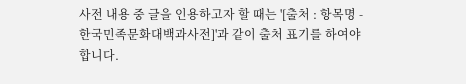사전 내용 중 글을 인용하고자 할 때는 '[출처 : 항목명 - 한국민족문화대백과사전]'과 같이 출처 표기를 하여야 합니다.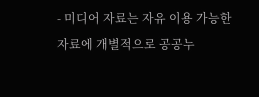- 미디어 자료는 자유 이용 가능한 자료에 개별적으로 공공누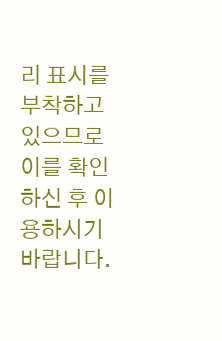리 표시를 부착하고 있으므로 이를 확인하신 후 이용하시기 바랍니다.